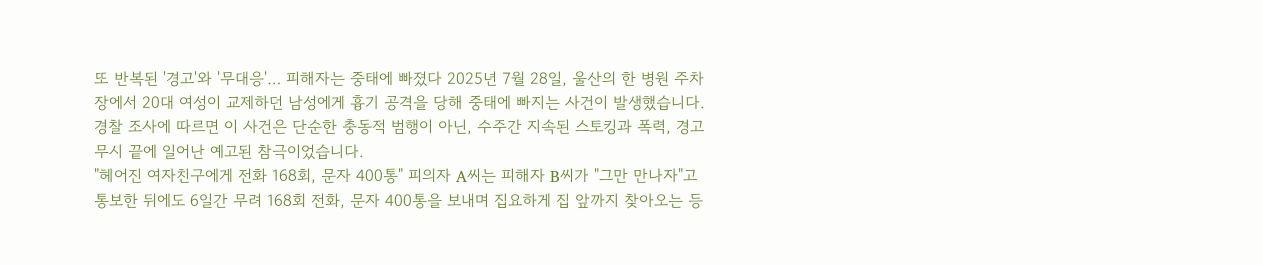또 반복된 '경고'와 '무대응'… 피해자는 중태에 빠졌다 2025년 7월 28일, 울산의 한 병원 주차장에서 20대 여성이 교제하던 남성에게 흉기 공격을 당해 중태에 빠지는 사건이 발생했습니다. 경찰 조사에 따르면 이 사건은 단순한 충동적 범행이 아닌, 수주간 지속된 스토킹과 폭력, 경고 무시 끝에 일어난 예고된 참극이었습니다.
"헤어진 여자친구에게 전화 168회, 문자 400통" 피의자 A씨는 피해자 B씨가 "그만 만나자"고 통보한 뒤에도 6일간 무려 168회 전화, 문자 400통을 보내며 집요하게 집 앞까지 찾아오는 등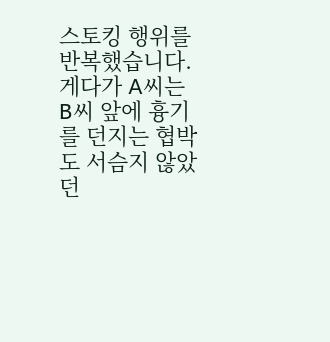스토킹 행위를 반복했습니다. 게다가 A씨는 B씨 앞에 흉기를 던지는 협박도 서슴지 않았던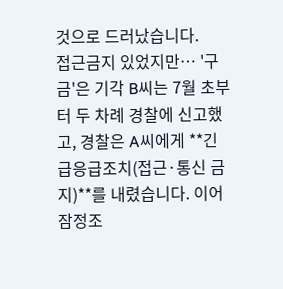것으로 드러났습니다.
접근금지 있었지만… '구금'은 기각 B씨는 7월 초부터 두 차례 경찰에 신고했고, 경찰은 A씨에게 **긴급응급조치(접근·통신 금지)**를 내렸습니다. 이어 잠정조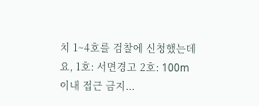치 1~4호를 검찰에 신청했는데요, 1호: 서면경고 2호: 100m 이내 접근 금지...